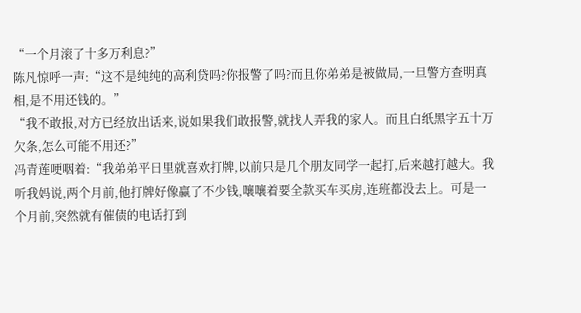“一个月滚了十多万利息?”
陈凡惊呼一声:“这不是纯纯的高利贷吗?你报警了吗?而且你弟弟是被做局,一旦警方查明真相,是不用还钱的。”
“我不敢报,对方已经放出话来,说如果我们敢报警,就找人弄我的家人。而且白纸黑字五十万欠条,怎么可能不用还?”
冯青莲哽咽着:“我弟弟平日里就喜欢打牌,以前只是几个朋友同学一起打,后来越打越大。我听我妈说,两个月前,他打牌好像赢了不少钱,嚷嚷着要全款买车买房,连班都没去上。可是一个月前,突然就有催债的电话打到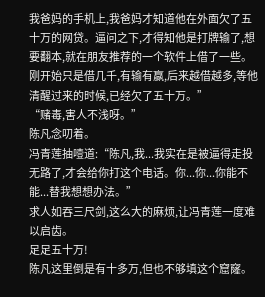我爸妈的手机上,我爸妈才知道他在外面欠了五十万的网贷。逼问之下,才得知他是打牌输了,想要翻本,就在朋友推荐的一个软件上借了一些。刚开始只是借几千,有输有赢,后来越借越多,等他清醒过来的时候,已经欠了五十万。”
“赌毒,害人不浅呀。”
陈凡念叨着。
冯青莲抽噎道:“陈凡,我...我实在是被逼得走投无路了,才会给你打这个电话。你...你...你能不能...替我想想办法。”
求人如吞三尺剑,这么大的麻烦,让冯青莲一度难以启齿。
足足五十万!
陈凡这里倒是有十多万,但也不够填这个窟窿。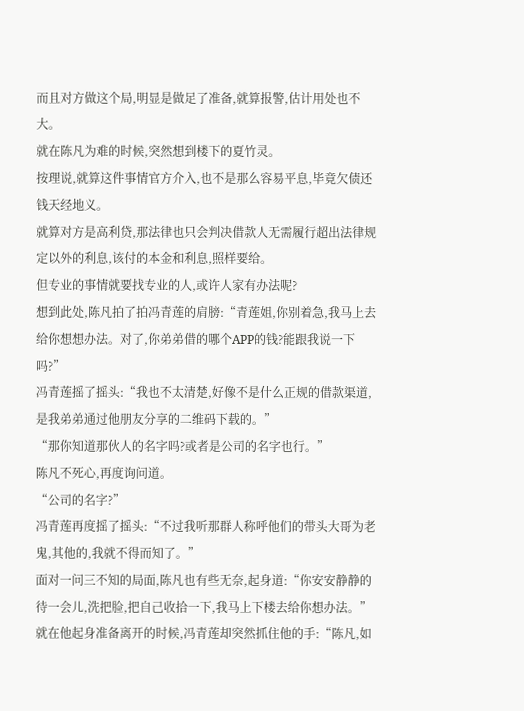而且对方做这个局,明显是做足了准备,就算报警,估计用处也不大。
就在陈凡为难的时候,突然想到楼下的夏竹灵。
按理说,就算这件事情官方介入,也不是那么容易平息,毕竟欠债还钱天经地义。
就算对方是高利贷,那法律也只会判决借款人无需履行超出法律规定以外的利息,该付的本金和利息,照样要给。
但专业的事情就要找专业的人,或许人家有办法呢?
想到此处,陈凡拍了拍冯青莲的肩膀:“青莲姐,你别着急,我马上去给你想想办法。对了,你弟弟借的哪个APP的钱?能跟我说一下吗?”
冯青莲摇了摇头:“我也不太清楚,好像不是什么正规的借款渠道,是我弟弟通过他朋友分享的二维码下载的。”
“那你知道那伙人的名字吗?或者是公司的名字也行。”
陈凡不死心,再度询问道。
“公司的名字?”
冯青莲再度摇了摇头:“不过我听那群人称呼他们的带头大哥为老鬼,其他的,我就不得而知了。”
面对一问三不知的局面,陈凡也有些无奈,起身道:“你安安静静的待一会儿,洗把脸,把自己收拾一下,我马上下楼去给你想办法。”
就在他起身准备离开的时候,冯青莲却突然抓住他的手:“陈凡,如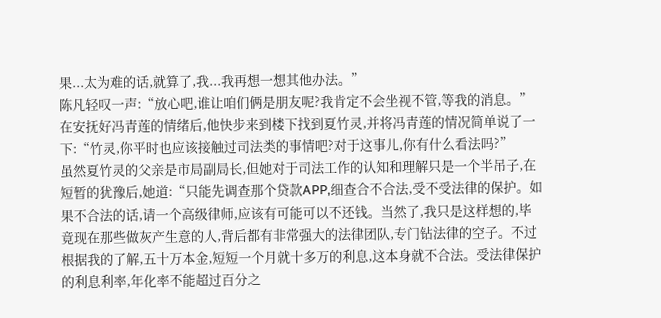果...太为难的话,就算了,我...我再想一想其他办法。”
陈凡轻叹一声:“放心吧,谁让咱们俩是朋友呢?我肯定不会坐视不管,等我的消息。”
在安抚好冯青莲的情绪后,他快步来到楼下找到夏竹灵,并将冯青莲的情况简单说了一下:“竹灵,你平时也应该接触过司法类的事情吧?对于这事儿,你有什么看法吗?”
虽然夏竹灵的父亲是市局副局长,但她对于司法工作的认知和理解只是一个半吊子,在短暂的犹豫后,她道:“只能先调查那个贷款APP,细查合不合法,受不受法律的保护。如果不合法的话,请一个高级律师,应该有可能可以不还钱。当然了,我只是这样想的,毕竟现在那些做灰产生意的人,背后都有非常强大的法律团队,专门钻法律的空子。不过根据我的了解,五十万本金,短短一个月就十多万的利息,这本身就不合法。受法律保护的利息利率,年化率不能超过百分之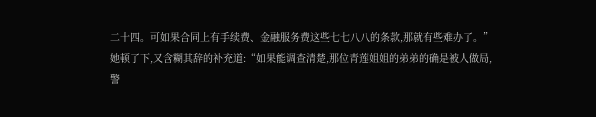二十四。可如果合同上有手续费、金融服务费这些七七八八的条款,那就有些难办了。”
她顿了下,又含糊其辞的补充道:“如果能调查清楚,那位青莲姐姐的弟弟的确是被人做局,警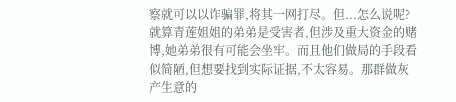察就可以以诈骗罪,将其一网打尽。但...怎么说呢?就算青莲姐姐的弟弟是受害者,但涉及重大资金的赌博,她弟弟很有可能会坐牢。而且他们做局的手段看似简陋,但想要找到实际证据,不太容易。那群做灰产生意的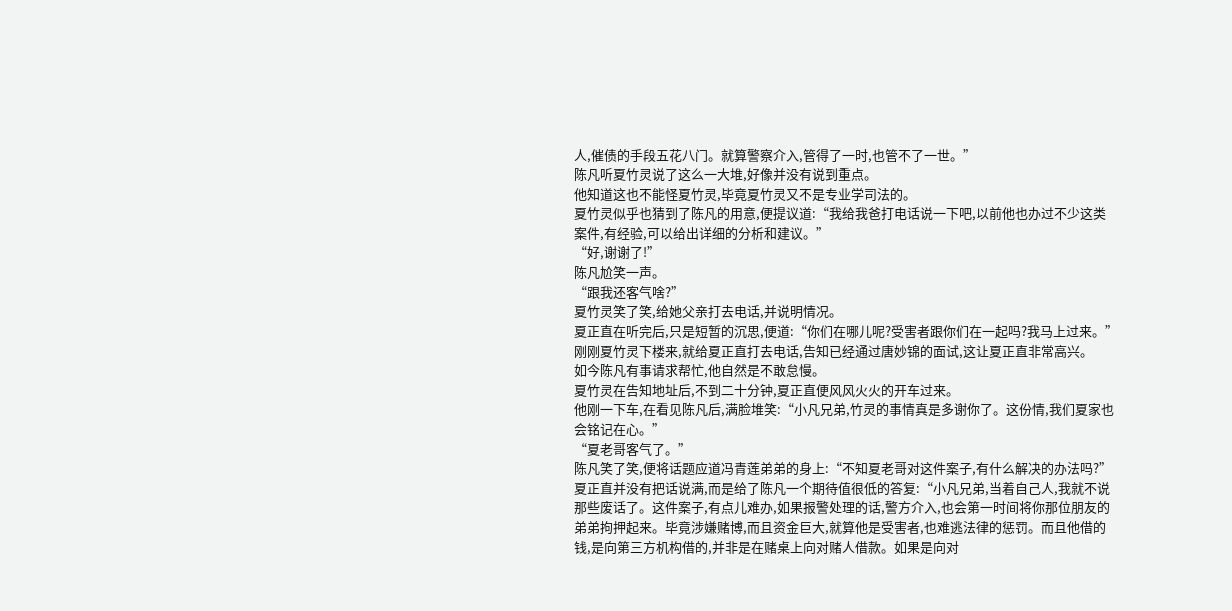人,催债的手段五花八门。就算警察介入,管得了一时,也管不了一世。”
陈凡听夏竹灵说了这么一大堆,好像并没有说到重点。
他知道这也不能怪夏竹灵,毕竟夏竹灵又不是专业学司法的。
夏竹灵似乎也猜到了陈凡的用意,便提议道:“我给我爸打电话说一下吧,以前他也办过不少这类案件,有经验,可以给出详细的分析和建议。”
“好,谢谢了!”
陈凡尬笑一声。
“跟我还客气啥?”
夏竹灵笑了笑,给她父亲打去电话,并说明情况。
夏正直在听完后,只是短暂的沉思,便道:“你们在哪儿呢?受害者跟你们在一起吗?我马上过来。”
刚刚夏竹灵下楼来,就给夏正直打去电话,告知已经通过唐妙锦的面试,这让夏正直非常高兴。
如今陈凡有事请求帮忙,他自然是不敢怠慢。
夏竹灵在告知地址后,不到二十分钟,夏正直便风风火火的开车过来。
他刚一下车,在看见陈凡后,满脸堆笑:“小凡兄弟,竹灵的事情真是多谢你了。这份情,我们夏家也会铭记在心。”
“夏老哥客气了。”
陈凡笑了笑,便将话题应道冯青莲弟弟的身上:“不知夏老哥对这件案子,有什么解决的办法吗?”
夏正直并没有把话说满,而是给了陈凡一个期待值很低的答复:“小凡兄弟,当着自己人,我就不说那些废话了。这件案子,有点儿难办,如果报警处理的话,警方介入,也会第一时间将你那位朋友的弟弟拘押起来。毕竟涉嫌赌博,而且资金巨大,就算他是受害者,也难逃法律的惩罚。而且他借的钱,是向第三方机构借的,并非是在赌桌上向对赌人借款。如果是向对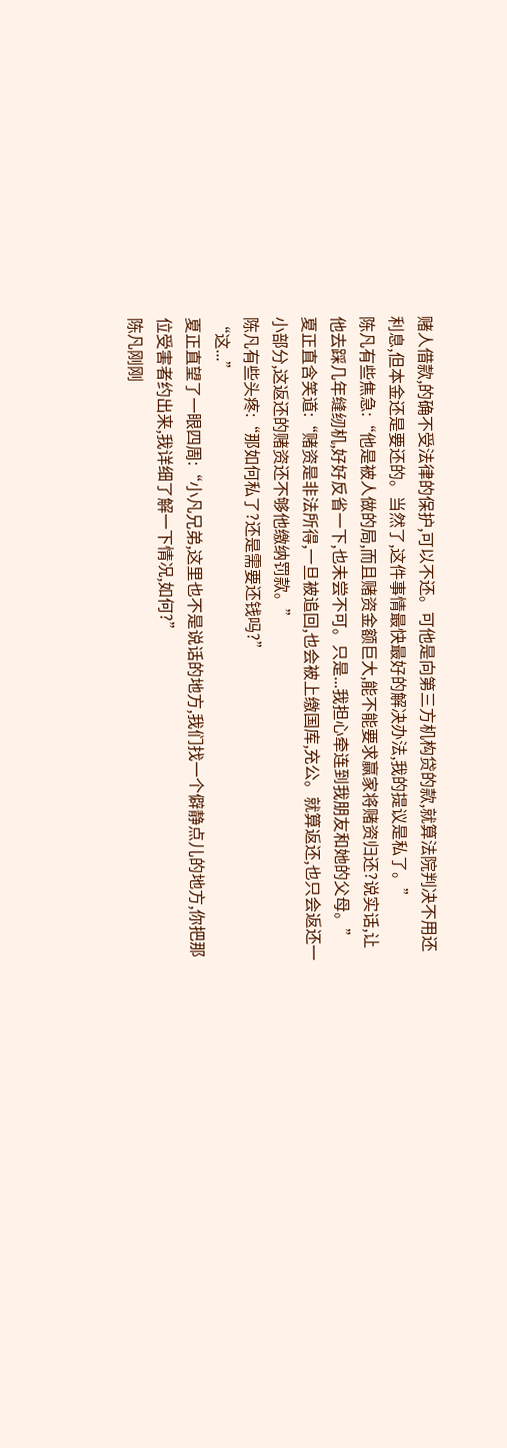赌人借款,的确不受法律的保护,可以不还。可他是向第三方机构贷的款,就算法院判决不用还利息,但本金还是要还的。当然了,这件事情最快最好的解决办法,我的提议是私了。”
陈凡有些焦急:“他是被人做的局,而且赌资金额巨大,能不能要求赢家将赌资归还?说实话,让他去踩几年缝纫机,好好反省一下,也未尝不可。只是...我担心牵连到我朋友和她的父母。”
夏正直含笑道:“赌资是非法所得,一旦被追回,也会被上缴国库,充公。就算返还,也只会返还一小部分,这返还的赌资还不够他缴纳罚款。”
陈凡有些头疼:“那如何私了?还是需要还钱吗?”
“这...”
夏正直望了一眼四周:“小凡兄弟,这里也不是说话的地方,我们找一个僻静点儿的地方,你把那位受害者约出来,我详细了解一下情况,如何?”
陈凡刚刚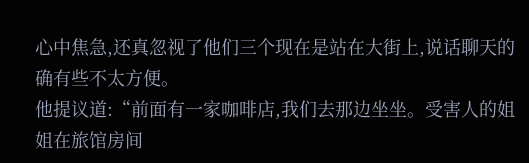心中焦急,还真忽视了他们三个现在是站在大街上,说话聊天的确有些不太方便。
他提议道:“前面有一家咖啡店,我们去那边坐坐。受害人的姐姐在旅馆房间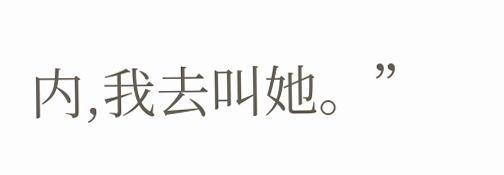内,我去叫她。”